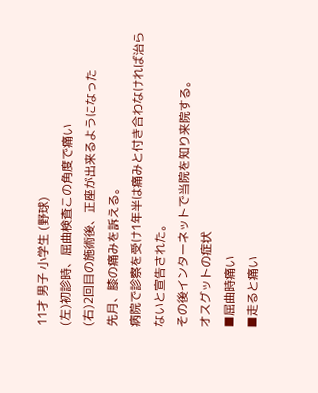11才 男子 小学生 (野球)
(左)初診時、屈曲検査この角度で痛い
(右)2回目の施術後、正座が出来るようになった
先月、膝の痛みを訴える。
病院で診察を受け1年半は痛みと付き合わなければ治らないと宣告された。
その後インターネットで当院を知り来院する。
オスグットの症状
■屈曲時痛い
■走ると痛い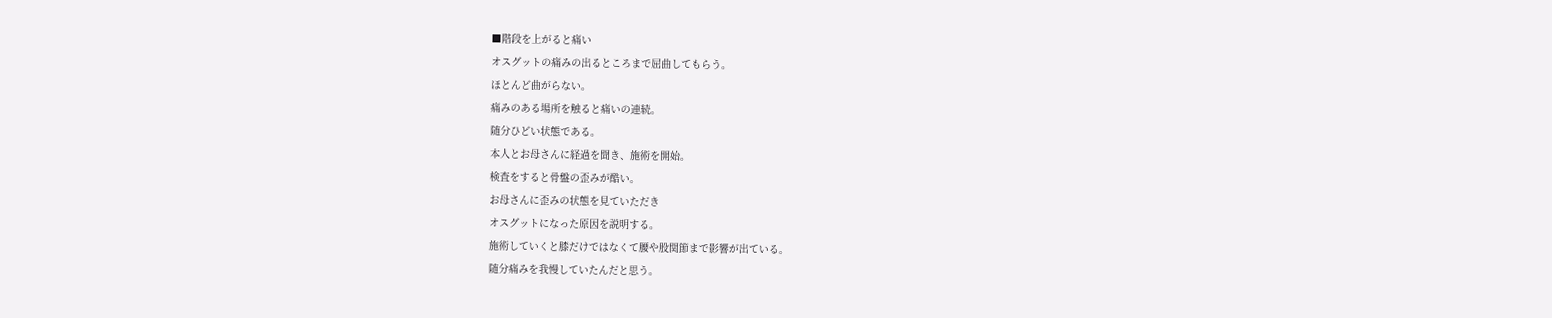■階段を上がると痛い
オスグットの痛みの出るところまで屈曲してもらう。
ほとんど曲がらない。
痛みのある場所を触ると痛いの連続。
随分ひどい状態である。
本人とお母さんに経過を聞き、施術を開始。
検査をすると骨盤の歪みが酷い。
お母さんに歪みの状態を見ていただき
オスグットになった原因を説明する。
施術していくと膝だけではなくて腰や股関節まで影響が出ている。
随分痛みを我慢していたんだと思う。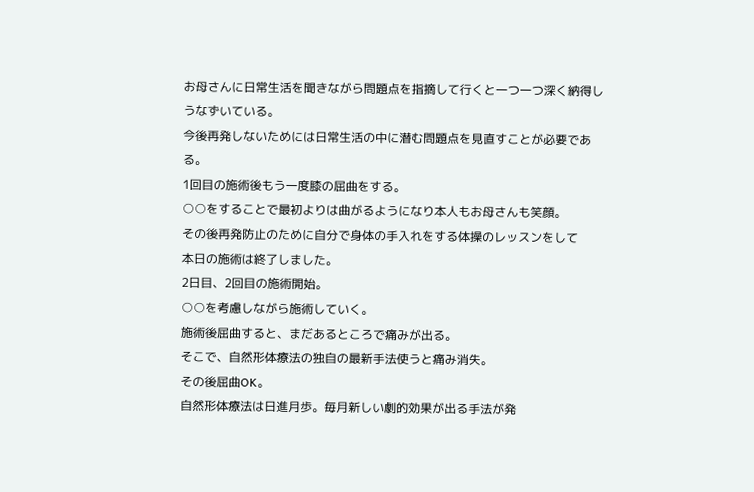お母さんに日常生活を聞きながら問題点を指摘して行くと一つ一つ深く納得し
うなずいている。
今後再発しないためには日常生活の中に潜む問題点を見直すことが必要である。
1回目の施術後もう一度膝の屈曲をする。
○○をすることで最初よりは曲がるようになり本人もお母さんも笑顔。
その後再発防止のために自分で身体の手入れをする体操のレッスンをして
本日の施術は終了しました。
2日目、2回目の施術開始。
○○を考慮しながら施術していく。
施術後屈曲すると、まだあるところで痛みが出る。
そこで、自然形体療法の独自の最新手法使うと痛み消失。
その後屈曲OK。
自然形体療法は日進月歩。毎月新しい劇的効果が出る手法が発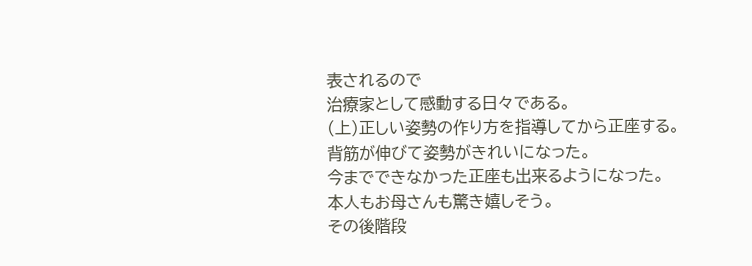表されるので
治療家として感動する日々である。
(上)正しい姿勢の作り方を指導してから正座する。
背筋が伸びて姿勢がきれいになった。
今までできなかった正座も出来るようになった。
本人もお母さんも驚き嬉しそう。
その後階段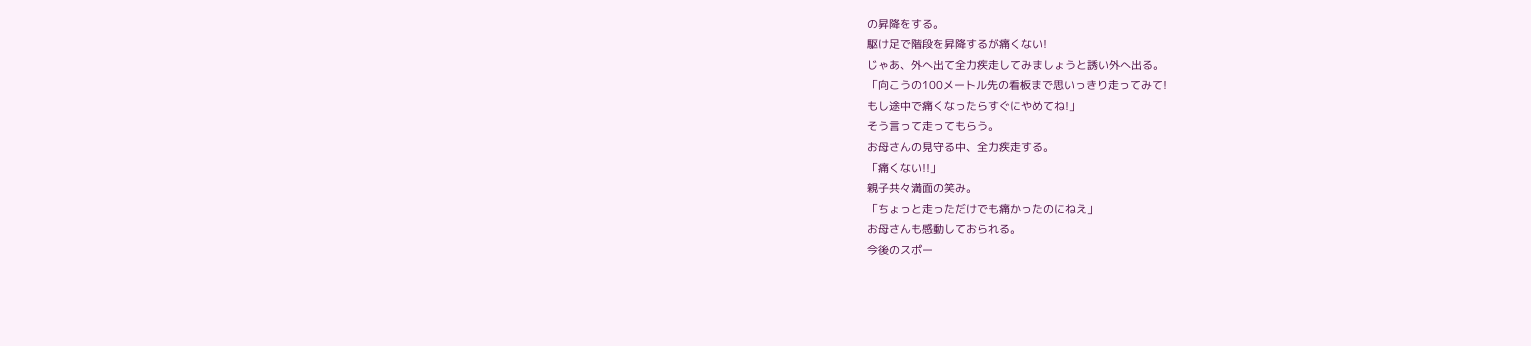の昇降をする。
駆け足で階段を昇降するが痛くない!
じゃあ、外へ出て全力疾走してみましょうと誘い外へ出る。
「向こうの100メートル先の看板まで思いっきり走ってみて!
もし途中で痛くなったらすぐにやめてね!」
そう言って走ってもらう。
お母さんの見守る中、全力疾走する。
「痛くない!!」
親子共々満面の笑み。
「ちょっと走っただけでも痛かったのにねえ」
お母さんも感動しておられる。
今後のスポー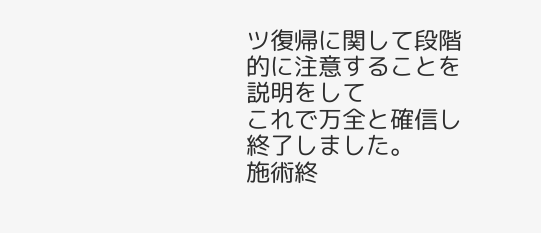ツ復帰に関して段階的に注意することを説明をして
これで万全と確信し終了しました。
施術終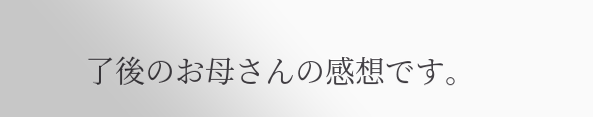了後のお母さんの感想です。